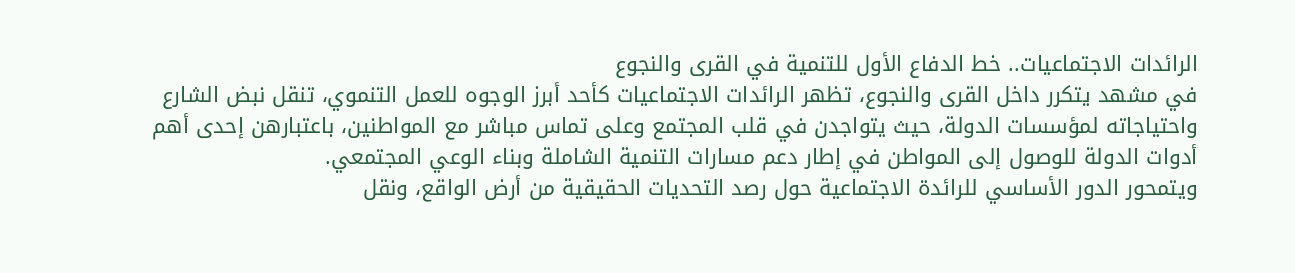الرائدات الاجتماعيات.. خط الدفاع الأول للتنمية في القرى والنجوع
في مشهد يتكرر داخل القرى والنجوع، تظهر الرائدات الاجتماعيات كأحد أبرز الوجوه للعمل التنموي، تنقل نبض الشارع واحتياجاته لمؤسسات الدولة، حيث يتواجدن في قلب المجتمع وعلى تماس مباشر مع المواطنين، باعتبارهن إحدى أهم أدوات الدولة للوصول إلى المواطن في إطار دعم مسارات التنمية الشاملة وبناء الوعي المجتمعي.
ويتمحور الدور الأساسي للرائدة الاجتماعية حول رصد التحديات الحقيقية من أرض الواقع، ونقل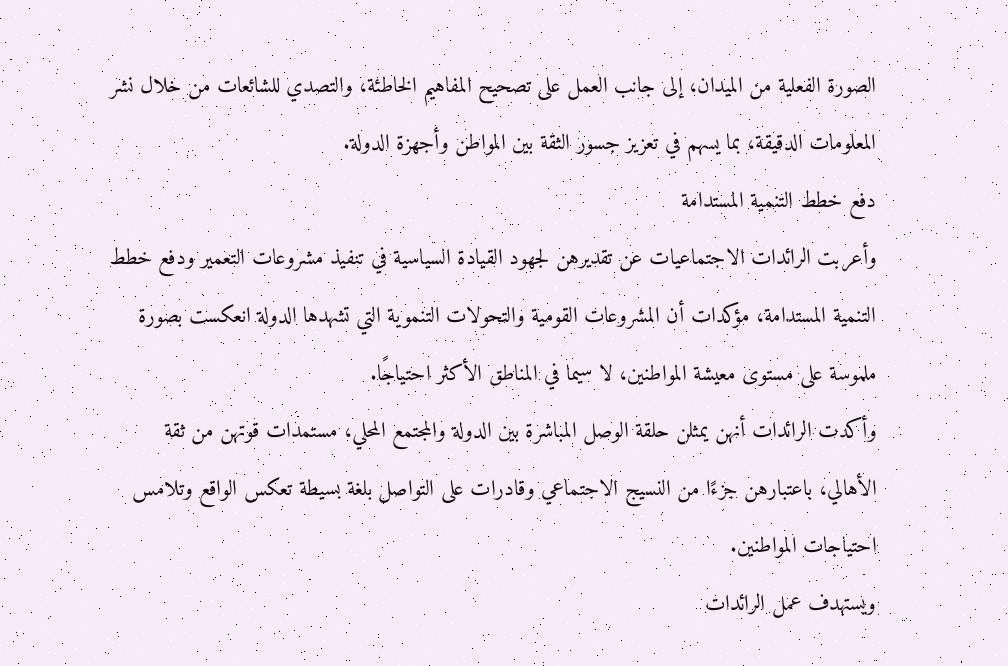الصورة الفعلية من الميدان، إلى جانب العمل على تصحيح المفاهيم الخاطئة، والتصدي للشائعات من خلال نشر المعلومات الدقيقة، بما يسهم في تعزيز جسور الثقة بين المواطن وأجهزة الدولة.
دفع خطط التنمية المستدامة
وأعربت الرائدات الاجتماعيات عن تقديرهن لجهود القيادة السياسية في تنفيذ مشروعات التعمير ودفع خطط التنمية المستدامة، مؤكدات أن المشروعات القومية والتحولات التنموية التي تشهدها الدولة انعكست بصورة ملموسة على مستوى معيشة المواطنين، لا سيما في المناطق الأكثر احتياجًا.
وأكدت الرائدات أنهن يمثلن حلقة الوصل المباشرة بين الدولة والمجتمع المحلي، مستمدات قوتهن من ثقة الأهالي، باعتبارهن جزءًا من النسيج الاجتماعي وقادرات على التواصل بلغة بسيطة تعكس الواقع وتلامس احتياجات المواطنين.
ويستهدف عمل الرائدات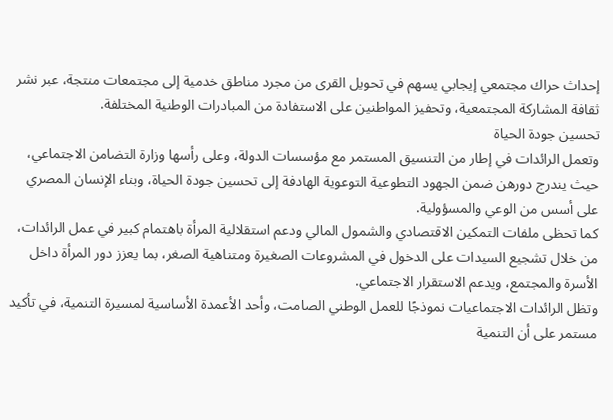إحداث حراك مجتمعي إيجابي يسهم في تحويل القرى من مجرد مناطق خدمية إلى مجتمعات منتجة، عبر نشر ثقافة المشاركة المجتمعية، وتحفيز المواطنين على الاستفادة من المبادرات الوطنية المختلفة.
تحسين جودة الحياة
وتعمل الرائدات في إطار من التنسيق المستمر مع مؤسسات الدولة، وعلى رأسها وزارة التضامن الاجتماعي، حيث يندرج دورهن ضمن الجهود التطوعية التوعوية الهادفة إلى تحسين جودة الحياة، وبناء الإنسان المصري على أسس من الوعي والمسؤولية.
كما تحظى ملفات التمكين الاقتصادي والشمول المالي ودعم استقلالية المرأة باهتمام كبير في عمل الرائدات، من خلال تشجيع السيدات على الدخول في المشروعات الصغيرة ومتناهية الصغر، بما يعزز دور المرأة داخل الأسرة والمجتمع، ويدعم الاستقرار الاجتماعي.
وتظل الرائدات الاجتماعيات نموذجًا للعمل الوطني الصامت، وأحد الأعمدة الأساسية لمسيرة التنمية، في تأكيد مستمر على أن التنمية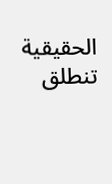الحقيقية تنطلق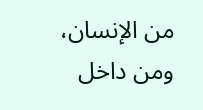من الإنسان، ومن داخل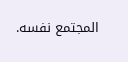المجتمع نفسه.